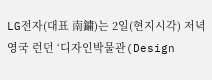LG전자(대표 南鏞)는 2일(현지시각) 저녁 영국 런던 ‘디자인박물관(Design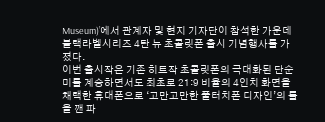Museum)’에서 관계자 및 현지 기자단이 참석한 가운데 블랙라벨시리즈 4탄 뉴 초콜릿폰 출시 기념행사를 가졌다.
이번 출시작은 기존 히트작 초콜릿폰의 극대화된 단순미를 계승하면서도 최초로 21:9 비율의 4인치 화면을 채택한 휴대폰으로 ‘고만고만한 풀터치폰 디자인’의 틀을 깬 파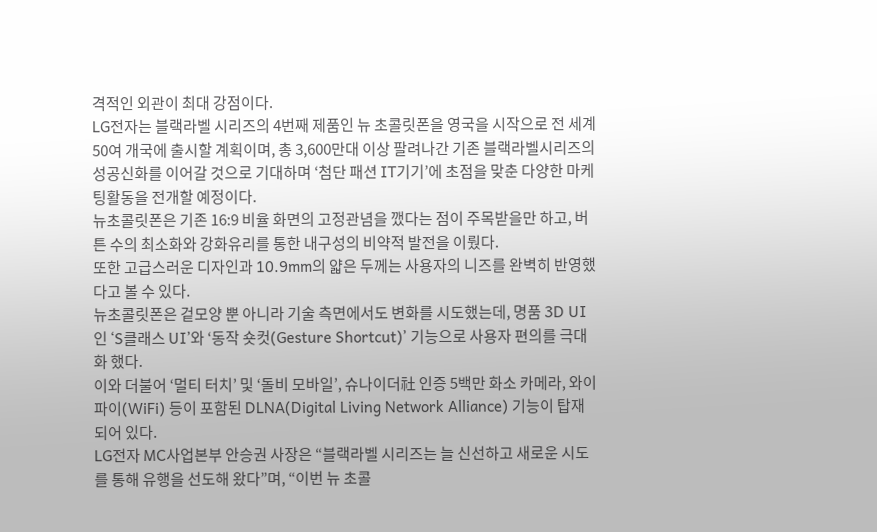격적인 외관이 최대 강점이다.
LG전자는 블랙라벨 시리즈의 4번째 제품인 뉴 초콜릿폰을 영국을 시작으로 전 세계 50여 개국에 출시할 계획이며, 총 3,600만대 이상 팔려나간 기존 블랙라벨시리즈의 성공신화를 이어갈 것으로 기대하며 ‘첨단 패션 IT기기’에 초점을 맞춘 다양한 마케팅활동을 전개할 예정이다.
뉴초콜릿폰은 기존 16:9 비율 화면의 고정관념을 깼다는 점이 주목받을만 하고, 버튼 수의 최소화와 강화유리를 통한 내구성의 비약적 발전을 이뤘다.
또한 고급스러운 디자인과 10.9mm의 얇은 두께는 사용자의 니즈를 완벽히 반영했다고 볼 수 있다.
뉴초콜릿폰은 겉모양 뿐 아니라 기술 측면에서도 변화를 시도했는데, 명품 3D UI인 ‘S클래스 UI’와 ‘동작 숏컷(Gesture Shortcut)’ 기능으로 사용자 편의를 극대화 했다.
이와 더불어 ‘멀티 터치’ 및 ‘돌비 모바일’, 슈나이더社 인증 5백만 화소 카메라, 와이파이(WiFi) 등이 포함된 DLNA(Digital Living Network Alliance) 기능이 탑재되어 있다.
LG전자 MC사업본부 안승권 사장은 “블랙라벨 시리즈는 늘 신선하고 새로운 시도를 통해 유행을 선도해 왔다”며, “이번 뉴 초콜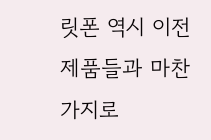릿폰 역시 이전 제품들과 마찬가지로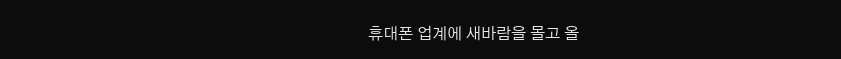휴대폰 업계에 새바람을 몰고 올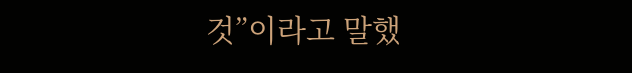것”이라고 말했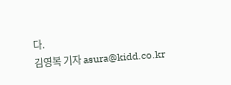다.
김영복 기자 asura@kidd.co.kr